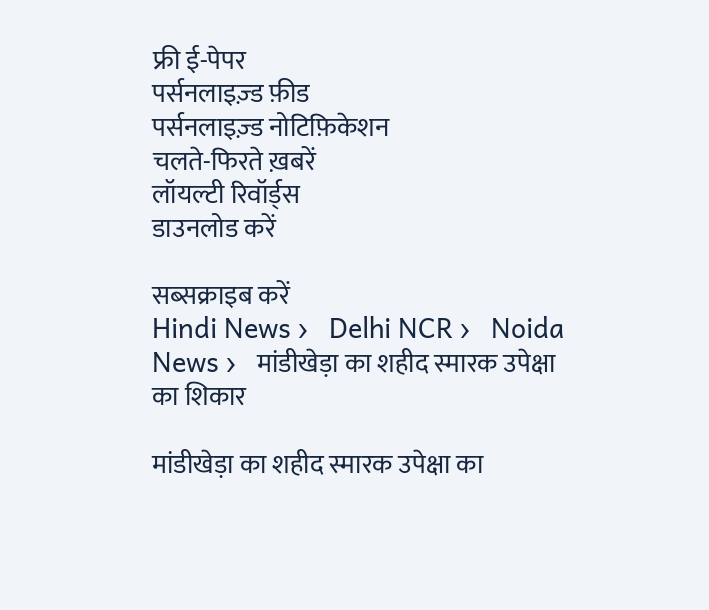फ्री ई-पेपर
पर्सनलाइज़्ड फ़ीड
पर्सनलाइज़्ड नोटिफ़िकेशन
चलते-फिरते ख़बरें
लॉयल्टी रिवॉर्ड्स
डाउनलोड करें

सब्सक्राइब करें
Hindi News ›   Delhi NCR ›   Noida News ›   मांडीखेड़ा का शहीद स्मारक उपेक्षा का शिकार

मांडीखेड़ा का शहीद स्मारक उपेक्षा का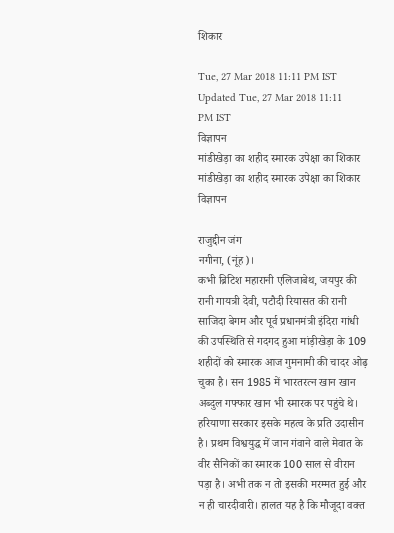शिकार

Tue, 27 Mar 2018 11:11 PM IST
Updated Tue, 27 Mar 2018 11:11 PM IST
विज्ञापन
मांडीखेड़ा का शहीद स्मारक उपेक्षा का शिकार
मांडीखेड़ा का शहीद स्मारक उपेक्षा का शिकार
विज्ञापन

राजुद्दीन जंग
नगीना, (नूंह)।
कभी ब्रिटिश महारानी एलिजाबेथ, जयपुर की रानी गायत्री देवी, पटौदी रियासत की रानी साजिदा बेगम और पूर्व प्रधानमंत्री इंदिरा गांधी की उपस्थिति से गदगद हुआ मांड़ीखेड़ा के 109 शहीदों को स्मारक आज गुमनामी की चादर ओढ़ चुका है। सन 1985 में भारतरत्न खान खान अब्दुल गफ्फार खान भी स्मारक पर पहुंचे थे। हरियाणा सरकार इसके महत्व के प्रति उदासीन है। प्रथम विश्वयुद्ध में जान गंवाने वाले मेवात के वीर सैनिकों का स्मारक 100 साल से वीरान पड़ा है। अभी तक न तो इसकी मरम्मत हुई और न ही चारदीवारी। हालत यह है कि मौजूदा वक्त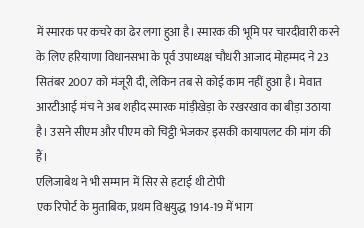में स्मारक पर कचरे का ढेर लगा हुआ है। स्मारक की भूमि पर चारदीवारी करने के लिए हरियाणा विधानसभा के पूर्व उपाध्यक्ष चौधरी आजाद मोहम्मद ने 23 सितंबर 2007 को मंजूरी दी, लेकिन तब से कोई काम नहीं हुआ है। मेवात आरटीआई मंच ने अब शहीद स्मारक मांड़ीखेड़ा के रखरखाव का बीड़ा उठाया है। उसने सीएम और पीएम को चिट्ठी भेजकर इसकी कायापलट की मांग की हैं।
एलिजाबेथ ने भी सम्मान में सिर से हटाई थी टोपी
एक रिपोर्ट के मुताबिक, प्रथम विश्वयुद्ध 1914-19 में भाग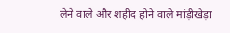लेने वाले और शहीद होने वाले मांड़ीखेड़ा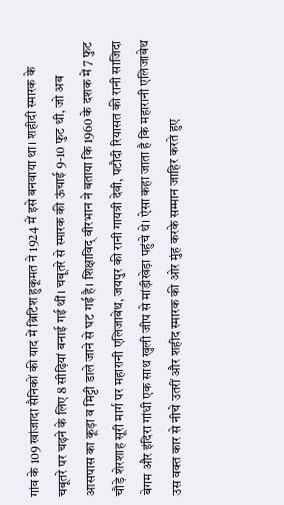गांव के 109 खांजादा सैनिकों की याद में ब्रिटिश हुकूमत ने 1924 में इसे बनवाया था। शहीदी स्मारक के चबूतरे पर चढ़ने के लिए 8 सीढ़ियां बनाई गई थीं। चबूतरे से स्मारक की ऊंचाई 9-10 फुट थी, जो अब आसपास का कूड़ा व मिट्टी डाले जाने से घट गई है। शिक्षाविद् वीरभान ने बताया कि 1960 के दशक में 7 फुट चौड़े शेरशाह सूरी मार्ग पर महारानी एलिजाबेथ, जयपुर की रानी गायत्री देवी, पटौदी रियासत की रानी साजिदा बेगम और इंदिरा गांधी एक साथ खुली जीप से मांड़ीखेड़ा पहुंचे थे। ऐसा कहा जाता है कि महारानी एलिजाबेथ उस वक्त कार से नीचे उतरीं और शहीद स्मारक की ओर मुंह करके सम्मान जाहिर करते हुए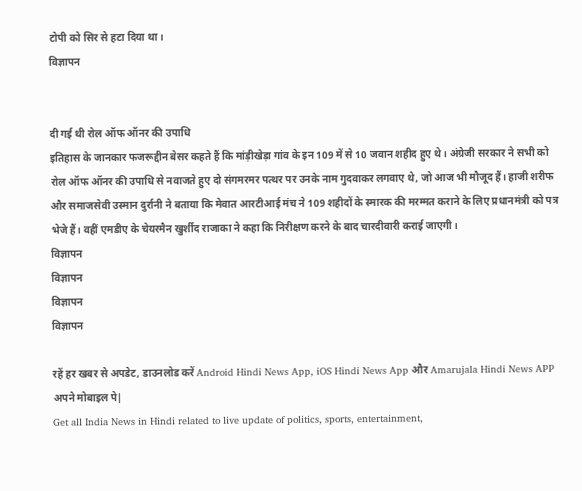टोपी को सिर से हटा दिया था।
विज्ञापन


दी गई थी रोल ऑफ ऑनर की उपाधि
इतिहास के जानकार फजरूद्दीन बेसर कहते हैं कि मांड़ीखेड़ा गांव के इन 109 में से 10 जवान शहीद हुए थे। अंग्रेजी सरकार ने सभी को रोल ऑफ ऑनर की उपाधि से नवाजते हुए दो संगमरमर पत्थर पर उनके नाम गुदवाकर लगवाए थे, जो आज भी मौजूद हैं। हाजी शरीफ और समाजसेवी उस्मान दुर्रानी ने बताया कि मेवात आरटीआई मंच ने 109 शहीदों के स्मारक की मरम्मत कराने के लिए प्रधानमंत्री को पत्र भेजे हैं। वहीं एमडीए के चेयरमैन खुर्शीद राजाका ने कहा कि निरीक्षण करने के बाद चारदीवारी कराई जाएगी।
विज्ञापन
विज्ञापन
विज्ञापन
विज्ञापन

रहें हर खबर से अपडेट, डाउनलोड करें Android Hindi News App, iOS Hindi News App और Amarujala Hindi News APP अपने मोबाइल पे|
Get all India News in Hindi related to live update of politics, sports, entertainment,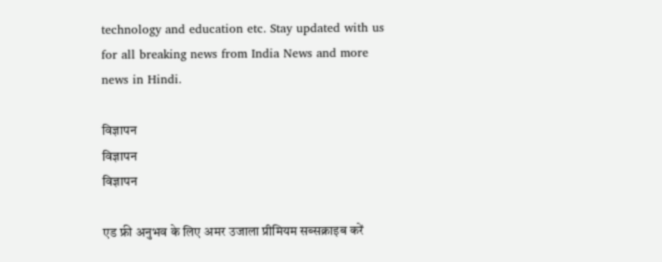technology and education etc. Stay updated with us for all breaking news from India News and more news in Hindi.

विज्ञापन
विज्ञापन
विज्ञापन

एड फ्री अनुभव के लिए अमर उजाला प्रीमियम सब्सक्राइब करें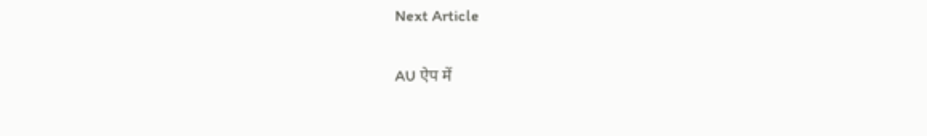Next Article

AU ऐप में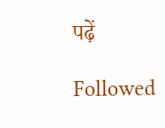पढ़ें

Followed